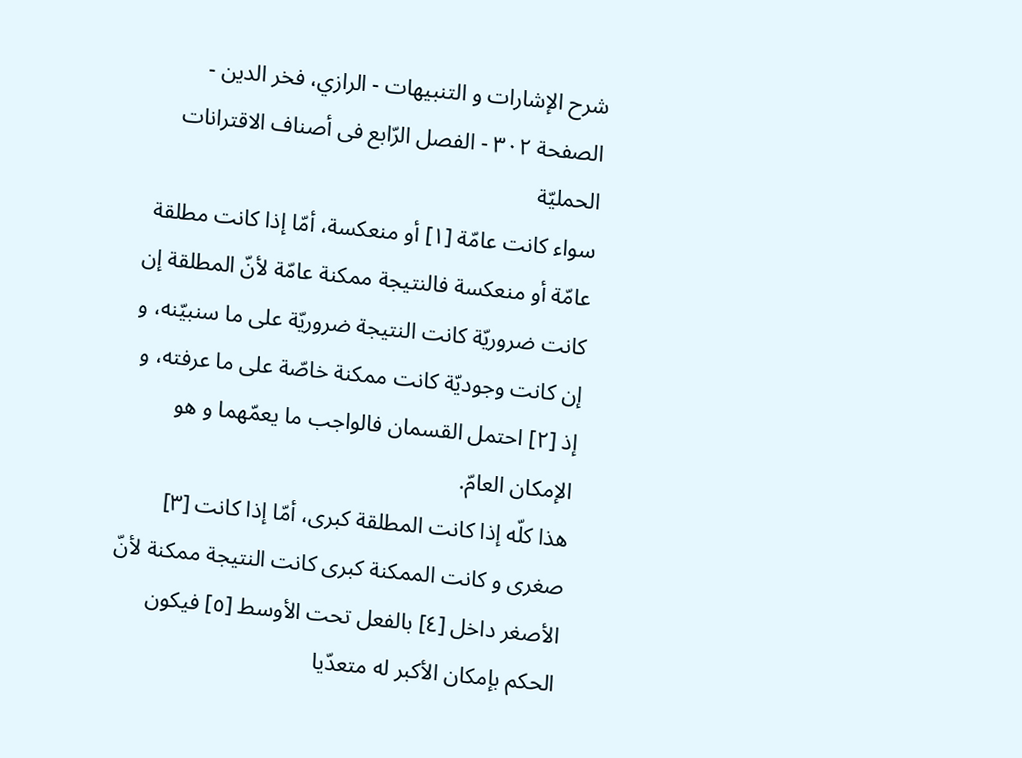شرح الإشارات و التنبيهات - الرازي، فخر الدين - الصفحة ٣٠٢ - الفصل الرّابع فى أصناف الاقترانات الحمليّة
سواء كانت عامّة [١] أو منعكسة، أمّا إذا كانت مطلقة عامّة أو منعكسة فالنتيجة ممكنة عامّة لأنّ المطلقة إن كانت ضروريّة كانت النتيجة ضروريّة على ما سنبيّنه، و إن كانت وجوديّة كانت ممكنة خاصّة على ما عرفته، و إذ [٢] احتمل القسمان فالواجب ما يعمّهما و هو الإمكان العامّ.
هذا كلّه إذا كانت المطلقة كبرى، أمّا إذا كانت [٣] صغرى و كانت الممكنة كبرى كانت النتيجة ممكنة لأنّ الأصغر داخل [٤] بالفعل تحت الأوسط [٥] فيكون الحكم بإمكان الأكبر له متعدّيا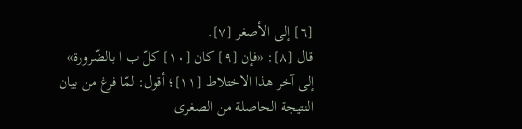[٦] إلى الأصغر [٧].
قال [٨]: «فإن [٩] كان [١٠] كلّ ب ا بالضّرورة»
إلى آخر هذا الاختلاط [١١]؛ أقول: لمّا فرغ من بيان النتيجة الحاصلة من الصغرى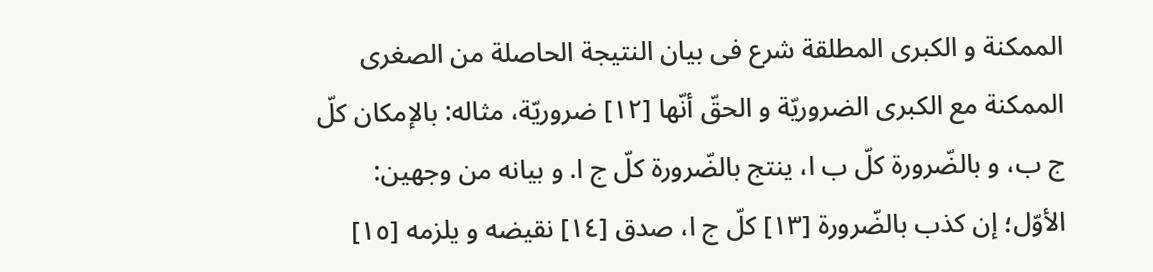الممكنة و الكبرى المطلقة شرع فى بيان النتيجة الحاصلة من الصغرى الممكنة مع الكبرى الضروريّة و الحقّ أنّها [١٢] ضروريّة، مثاله: بالإمكان كلّ ج ب، و بالضّرورة كلّ ب ا، ينتج بالضّرورة كلّ ج ا. و بيانه من وجهين:
الأوّل؛ إن كذب بالضّرورة [١٣] كلّ ج ا، صدق [١٤] نقيضه و يلزمه [١٥]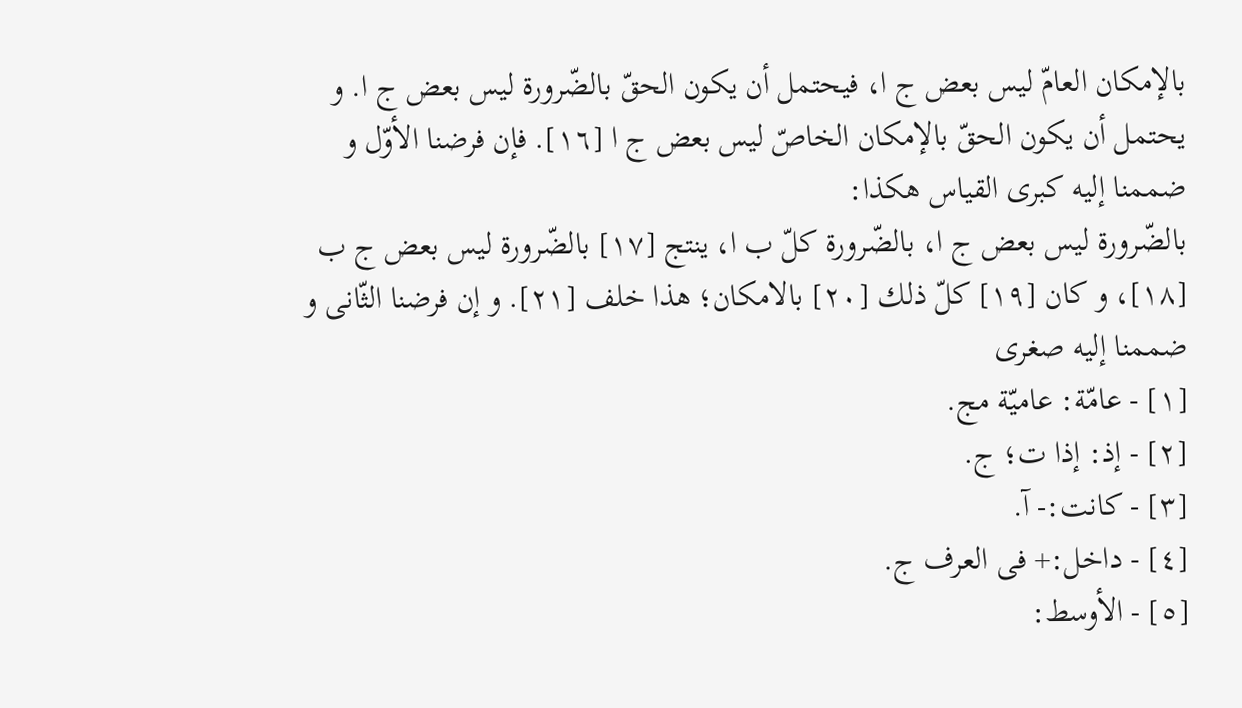بالإمكان العامّ ليس بعض ج ا، فيحتمل أن يكون الحقّ بالضّرورة ليس بعض ج ا. و يحتمل أن يكون الحقّ بالإمكان الخاصّ ليس بعض ج ا [١٦]. فإن فرضنا الأوّل و ضممنا إليه كبرى القياس هكذا:
بالضّرورة ليس بعض ج ا، بالضّرورة كلّ ب ا، ينتج [١٧] بالضّرورة ليس بعض ج ب [١٨]، و كان [١٩] كلّ ذلك [٢٠] بالامكان؛ هذا خلف [٢١]. و إن فرضنا الثّانى و ضممنا إليه صغرى
[١] - عامّة: عاميّة مج.
[٢] - إذ: إذا ت؛ ج.
[٣] - كانت:- آ.
[٤] - داخل:+ فى العرف ج.
[٥] - الأوسط: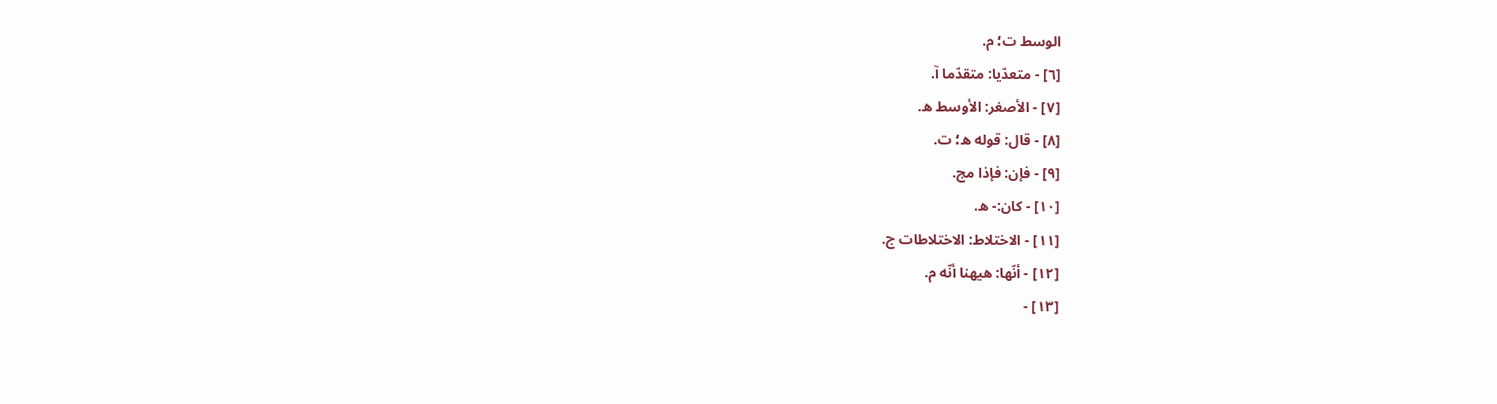الوسط ت؛ م.
[٦] - متعدّيا: متقدّما آ.
[٧] - الأصغر: الأوسط ه.
[٨] - قال: قوله ه؛ ت.
[٩] - فإن: فإذا مج.
[١٠] - كان:- ه.
[١١] - الاختلاط: الاختلاطات ج.
[١٢] - أنّها: هيهنا أنّه م.
[١٣] -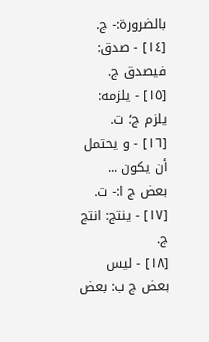بالضرورة:- ج.
[١٤] - صدق: فيصدق ج.
[١٥] - يلزمه: يلزم ج؛ ت.
[١٦] - و يحتمل أن يكون ... بعض ج ا:- ت.
[١٧] - ينتج: انتج ج.
[١٨] - ليس بعض ج ب: بعض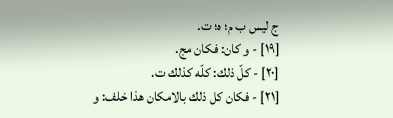ج ليس ب م؛ ه؛ ت.
[١٩] - و كان: فكان مج.
[٢٠] - كلّ ذلك: كلّه كذلك ت.
[٢١] - فكان كل ذلك بالامكان هذا خلف: و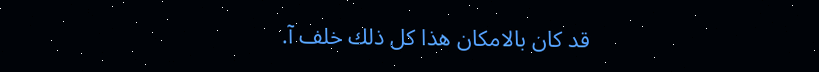قد كان بالامكان هذا كل ذلك خلف آ.